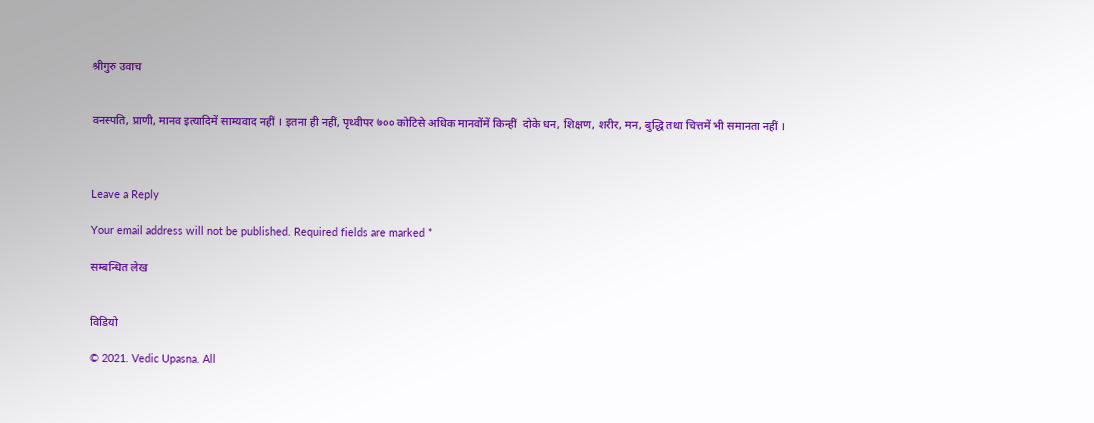श्रीगुरु उवाच


वनस्पति, प्राणी, मानव इत्यादिमें साम्यवाद नहीं । इतना ही नहीं, पृथ्वीपर ७०० कोटिसे अधिक मानवोंमें किन्हीं  दोके धन, शिक्षण, शरीर, मन, बुद्धि तथा चित्तमें भी समानता नहीं ।



Leave a Reply

Your email address will not be published. Required fields are marked *

सम्बन्धित लेख


विडियो

© 2021. Vedic Upasna. All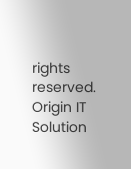rights reserved. Origin IT Solution